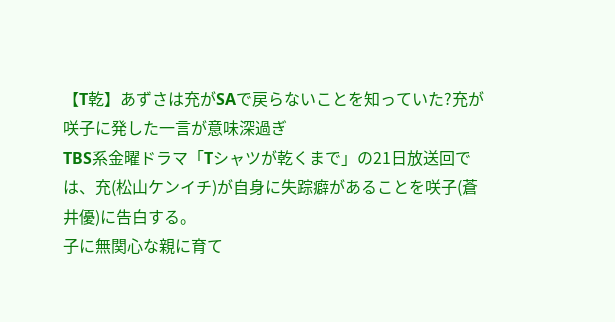【T乾】あずさは充がSAで戻らないことを知っていた?充が咲子に発した一言が意味深過ぎ
TBS系金曜ドラマ「Tシャツが乾くまで」の21日放送回では、充(松山ケンイチ)が自身に失踪癖があることを咲子(蒼井優)に告白する。
子に無関心な親に育て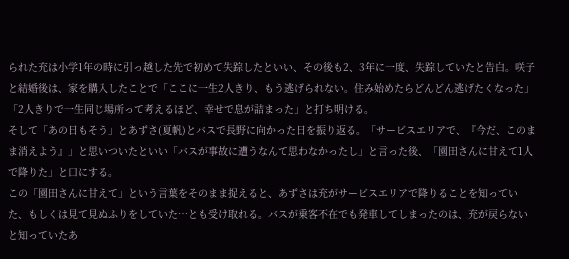られた充は小学1年の時に引っ越した先で初めて失踪したといい、その後も2、3年に一度、失踪していたと告白。咲子と結婚後は、家を購入したことで「ここに一生2人きり、もう逃げられない。住み始めたらどんどん逃げたくなった」「2人きりで一生同じ場所って考えるほど、幸せで息が詰まった」と打ち明ける。
そして「あの日もそう」とあずさ(夏帆)とバスで長野に向かった日を振り返る。「サービスエリアで、『今だ、このまま消えよう』」と思いついたといい「バスが事故に遭うなんて思わなかったし」と言った後、「園田さんに甘えて1人で降りた」と口にする。
この「園田さんに甘えて」という言葉をそのまま捉えると、あずさは充がサービスエリアで降りることを知っていた、もしくは見て見ぬふりをしていた…とも受け取れる。バスが乗客不在でも発車してしまったのは、充が戻らないと知っていたあ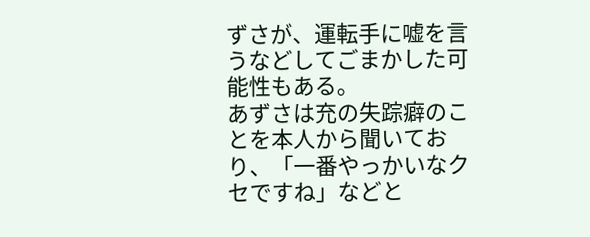ずさが、運転手に嘘を言うなどしてごまかした可能性もある。
あずさは充の失踪癖のことを本人から聞いており、「一番やっかいなクセですね」などと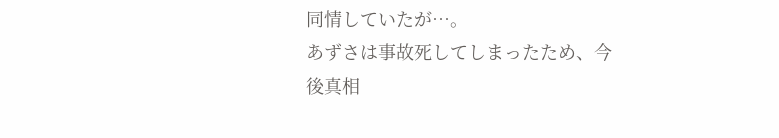同情していたが…。
あずさは事故死してしまったため、今後真相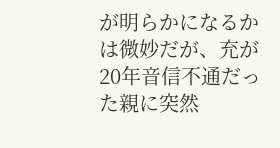が明らかになるかは微妙だが、充が20年音信不通だった親に突然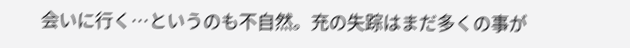会いに行く…というのも不自然。充の失踪はまだ多くの事が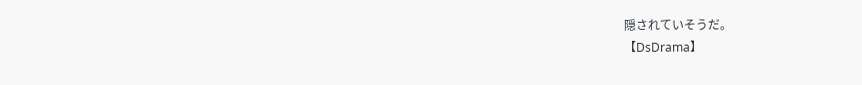隠されていそうだ。
【DsDrama】